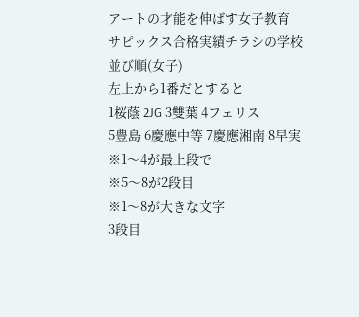アートの才能を伸ばす女子教育
サピックス合格実績チラシの学校並び順(女子)
左上から1番だとすると
1桜蔭 2JG 3雙葉 4フェリス
5豊島 6慶應中等 7慶應湘南 8早実
※1〜4が最上段で
※5〜8が2段目
※1〜8が大きな文字
3段目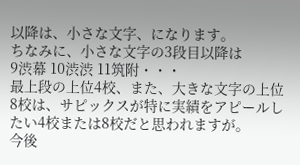以降は、小さな文字、になります。
ちなみに、小さな文字の3段目以降は
9渋幕 10渋渋 11筑附・・・
最上段の上位4校、また、大きな文字の上位8校は、サピックスが特に実績をアピールしたい4校または8校だと思われますが。
今後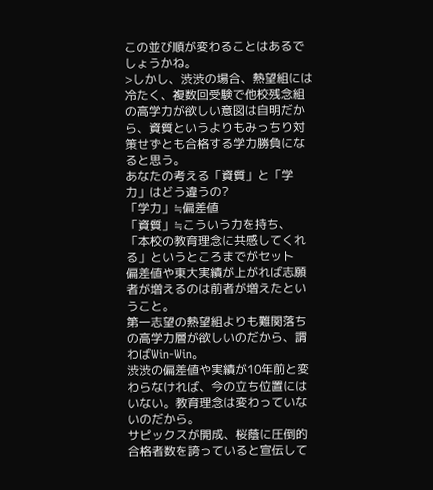この並び順が変わることはあるでしょうかね。
>しかし、渋渋の場合、熱望組には冷たく、複数回受験で他校残念組の高学力が欲しい意図は自明だから、資質というよりもみっちり対策せずとも合格する学力勝負になると思う。
あなたの考える「資質」と「学力」はどう違うの?
「学力」≒偏差値
「資質」≒こういう力を持ち、「本校の教育理念に共感してくれる」というところまでがセット
偏差値や東大実績が上がれば志願者が増えるのは前者が増えたということ。
第一志望の熱望組よりも難関落ちの高学力層が欲しいのだから、謂わばWin-Win。
渋渋の偏差値や実績が10年前と変わらなければ、今の立ち位置にはいない。教育理念は変わっていないのだから。
サピックスが開成、桜蔭に圧倒的合格者数を誇っていると宣伝して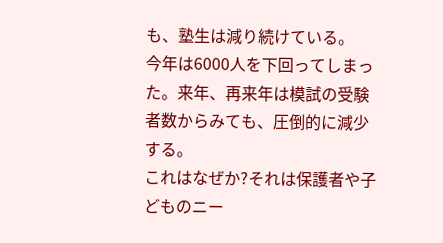も、塾生は減り続けている。
今年は6000人を下回ってしまった。来年、再来年は模試の受験者数からみても、圧倒的に減少する。
これはなぜか?それは保護者や子どものニー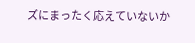ズにまったく応えていないか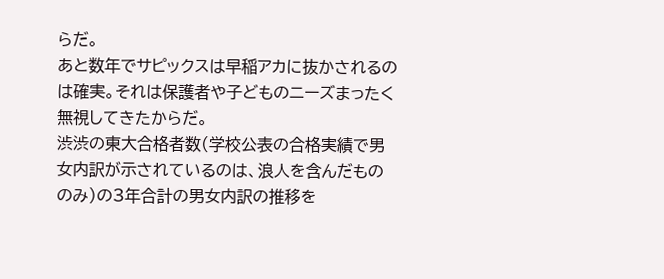らだ。
あと数年でサピックスは早稲アカに抜かされるのは確実。それは保護者や子どものニーズまったく無視してきたからだ。
渋渋の東大合格者数(学校公表の合格実績で男女内訳が示されているのは、浪人を含んだもののみ)の3年合計の男女内訳の推移を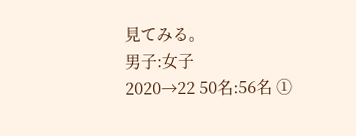見てみる。
男子:女子
2020→22 50名:56名 ①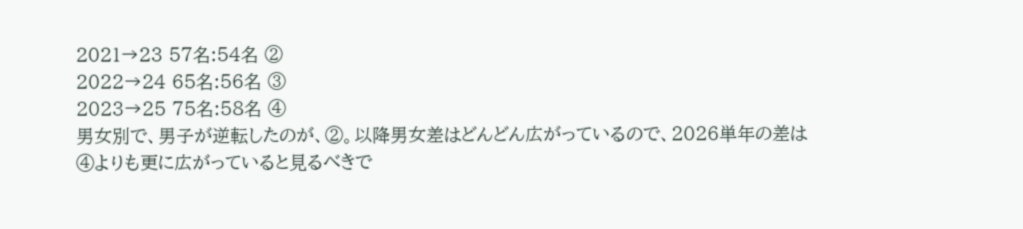2021→23 57名:54名 ②
2022→24 65名:56名 ③
2023→25 75名:58名 ④
男女別で、男子が逆転したのが、②。以降男女差はどんどん広がっているので、2026単年の差は④よりも更に広がっていると見るべきで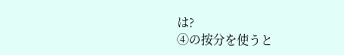は?
④の按分を使うと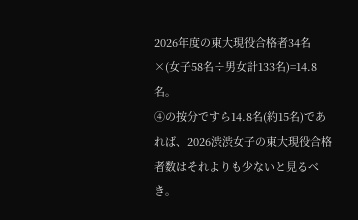2026年度の東大現役合格者34名×(女子58名÷男女計133名)=14.8名。
④の按分ですら14.8名(約15名)であれば、2026渋渋女子の東大現役合格者数はそれよりも少ないと見るべき。